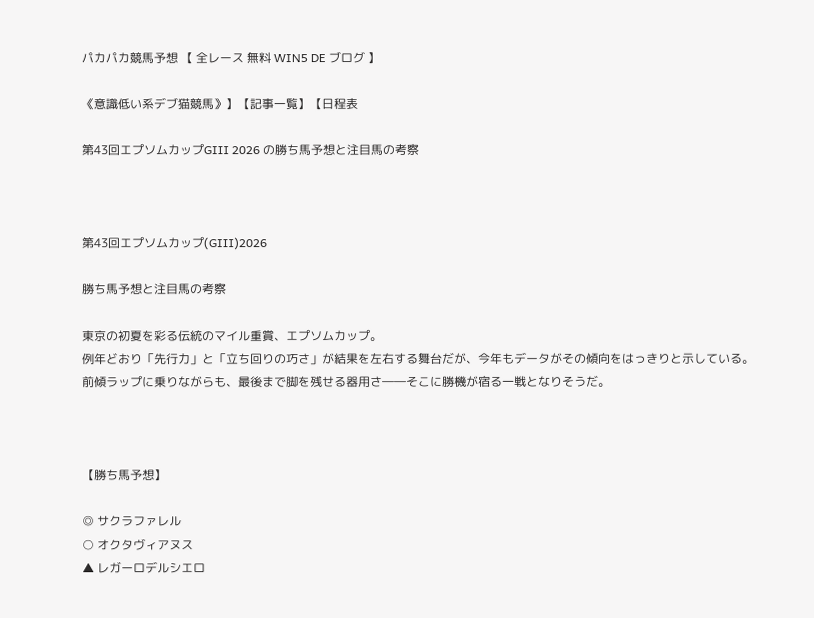パカパカ競馬予想 【 全レース 無料 WIN5 DE ブログ 】

《意識低い系デブ猫競馬》】【記事一覧】【日程表

第43回エプソムカップGⅢ 2026 の勝ち馬予想と注目馬の考察



第43回エプソムカップ(GⅢ)2026

勝ち馬予想と注目馬の考察

東京の初夏を彩る伝統のマイル重賞、エプソムカップ。
例年どおり「先行力」と「立ち回りの巧さ」が結果を左右する舞台だが、今年もデータがその傾向をはっきりと示している。
前傾ラップに乗りながらも、最後まで脚を残せる器用さ――そこに勝機が宿る一戦となりそうだ。



【勝ち馬予想】

◎ サクラファレル
○ オクタヴィアヌス
▲ レガーロデルシエロ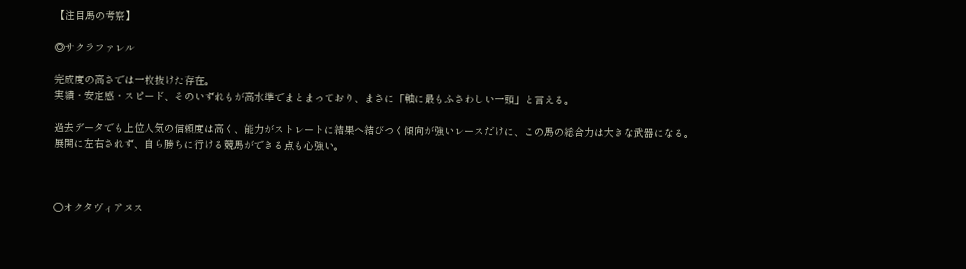【注目馬の考察】

◎サクラファレル

完成度の高さでは一枚抜けた存在。
実績・安定感・スピード、そのいずれもが高水準でまとまっており、まさに「軸に最もふさわしい一頭」と言える。

過去データでも上位人気の信頼度は高く、能力がストレートに結果へ結びつく傾向が強いレースだけに、この馬の総合力は大きな武器になる。
展開に左右されず、自ら勝ちに行ける競馬ができる点も心強い。



○オクタヴィアヌス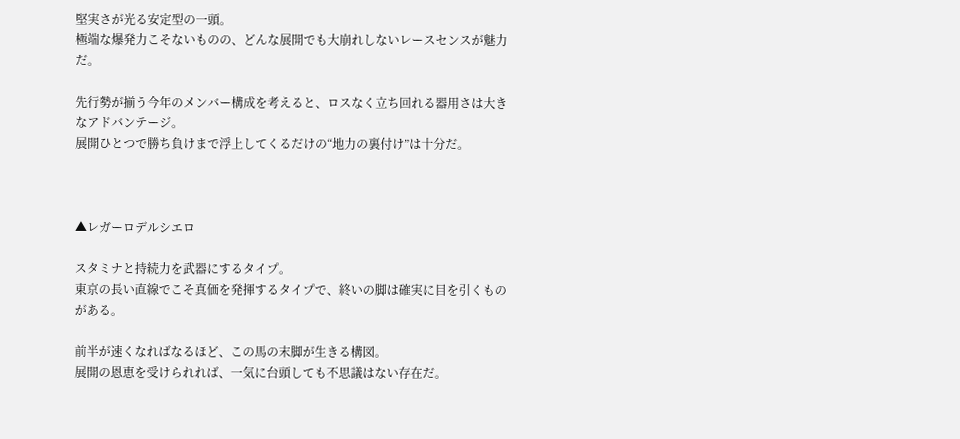堅実さが光る安定型の一頭。
極端な爆発力こそないものの、どんな展開でも大崩れしないレースセンスが魅力だ。

先行勢が揃う今年のメンバー構成を考えると、ロスなく立ち回れる器用さは大きなアドバンテージ。
展開ひとつで勝ち負けまで浮上してくるだけの“地力の裏付け”は十分だ。



▲レガーロデルシエロ

スタミナと持続力を武器にするタイプ。
東京の長い直線でこそ真価を発揮するタイプで、終いの脚は確実に目を引くものがある。

前半が速くなればなるほど、この馬の末脚が生きる構図。
展開の恩恵を受けられれば、一気に台頭しても不思議はない存在だ。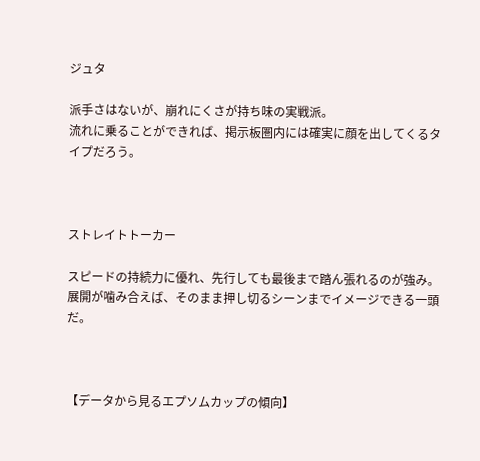ジュタ

派手さはないが、崩れにくさが持ち味の実戦派。
流れに乗ることができれば、掲示板圏内には確実に顔を出してくるタイプだろう。



ストレイトトーカー

スピードの持続力に優れ、先行しても最後まで踏ん張れるのが強み。
展開が噛み合えば、そのまま押し切るシーンまでイメージできる一頭だ。



【データから見るエプソムカップの傾向】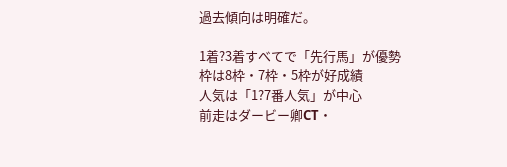過去傾向は明確だ。

1着?3着すべてで「先行馬」が優勢
枠は8枠・7枠・5枠が好成績
人気は「1?7番人気」が中心
前走はダービー卿CT・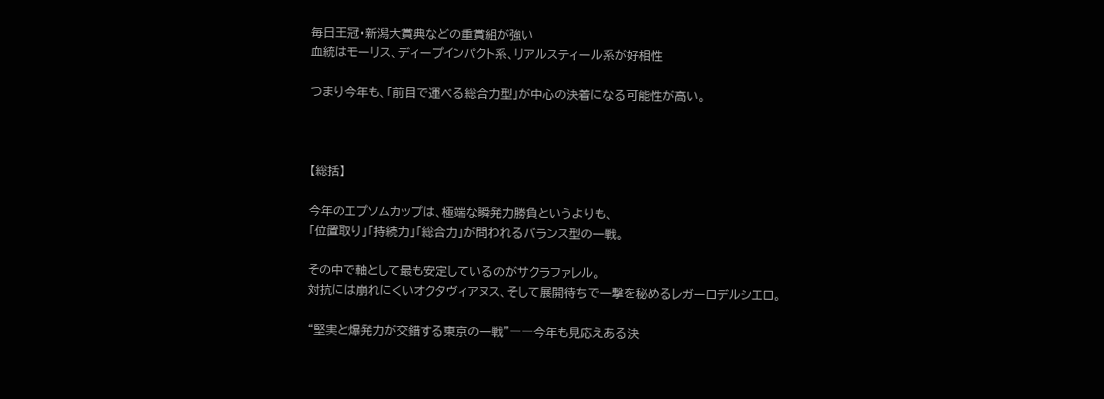毎日王冠・新潟大賞典などの重賞組が強い
血統はモーリス、ディープインパクト系、リアルスティール系が好相性

つまり今年も、「前目で運べる総合力型」が中心の決着になる可能性が高い。



【総括】

今年のエプソムカップは、極端な瞬発力勝負というよりも、
「位置取り」「持続力」「総合力」が問われるバランス型の一戦。

その中で軸として最も安定しているのがサクラファレル。
対抗には崩れにくいオクタヴィアヌス、そして展開待ちで一撃を秘めるレガーロデルシエロ。

“堅実と爆発力が交錯する東京の一戦”――今年も見応えある決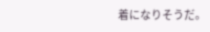着になりそうだ。